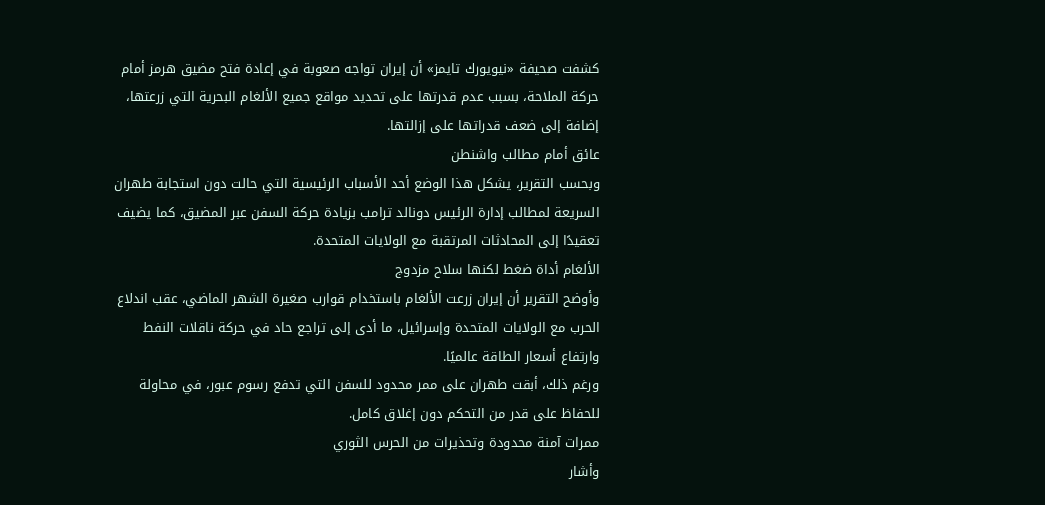كشفت صحيفة «نيويورك تايمز» أن إيران تواجه صعوبة في إعادة فتح مضيق هرمز أمام حركة الملاحة، بسبب عدم قدرتها على تحديد مواقع جميع الألغام البحرية التي زرعتها، إضافة إلى ضعف قدراتها على إزالتها.
عائق أمام مطالب واشنطن
وبحسب التقرير، يشكل هذا الوضع أحد الأسباب الرئيسية التي حالت دون استجابة طهران السريعة لمطالب إدارة الرئيس دونالد ترامب بزيادة حركة السفن عبر المضيق، كما يضيف تعقيدًا إلى المحادثات المرتقبة مع الولايات المتحدة.
الألغام أداة ضغط لكنها سلاح مزدوج
وأوضح التقرير أن إيران زرعت الألغام باستخدام قوارب صغيرة الشهر الماضي، عقب اندلاع الحرب مع الولايات المتحدة وإسرائيل، ما أدى إلى تراجع حاد في حركة ناقلات النفط وارتفاع أسعار الطاقة عالميًا.
ورغم ذلك، أبقت طهران على ممر محدود للسفن التي تدفع رسوم عبور، في محاولة للحفاظ على قدر من التحكم دون إغلاق كامل.
ممرات آمنة محدودة وتحذيرات من الحرس الثوري
وأشار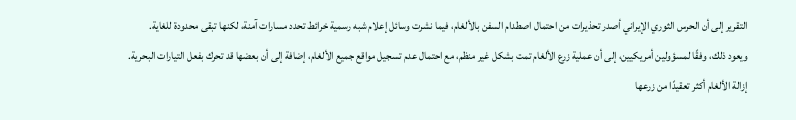التقرير إلى أن الحرس الثوري الإيراني أصدر تحذيرات من احتمال اصطدام السفن بالألغام، فيما نشرت وسائل إعلام شبه رسمية خرائط تحدد مسارات آمنة، لكنها تبقى محدودة للغاية.
ويعود ذلك، وفقًا لمسؤولين أمريكيين، إلى أن عملية زرع الألغام تمت بشكل غير منظم، مع احتمال عدم تسجيل مواقع جميع الألغام، إضافة إلى أن بعضها قد تحرك بفعل التيارات البحرية.
إزالة الألغام أكثر تعقيدًا من زرعها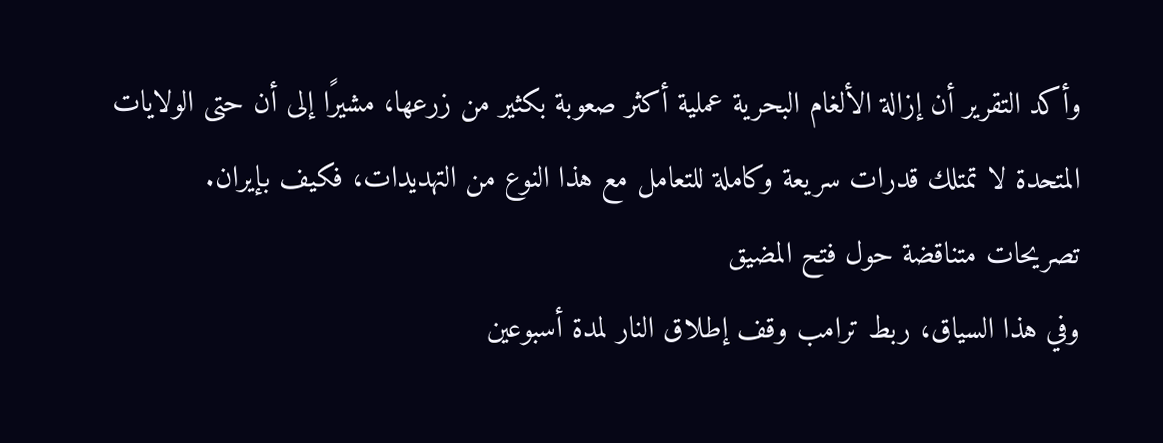وأكد التقرير أن إزالة الألغام البحرية عملية أكثر صعوبة بكثير من زرعها، مشيرًا إلى أن حتى الولايات المتحدة لا تمتلك قدرات سريعة وكاملة للتعامل مع هذا النوع من التهديدات، فكيف بإيران.
تصريحات متناقضة حول فتح المضيق
وفي هذا السياق، ربط ترامب وقف إطلاق النار لمدة أسبوعين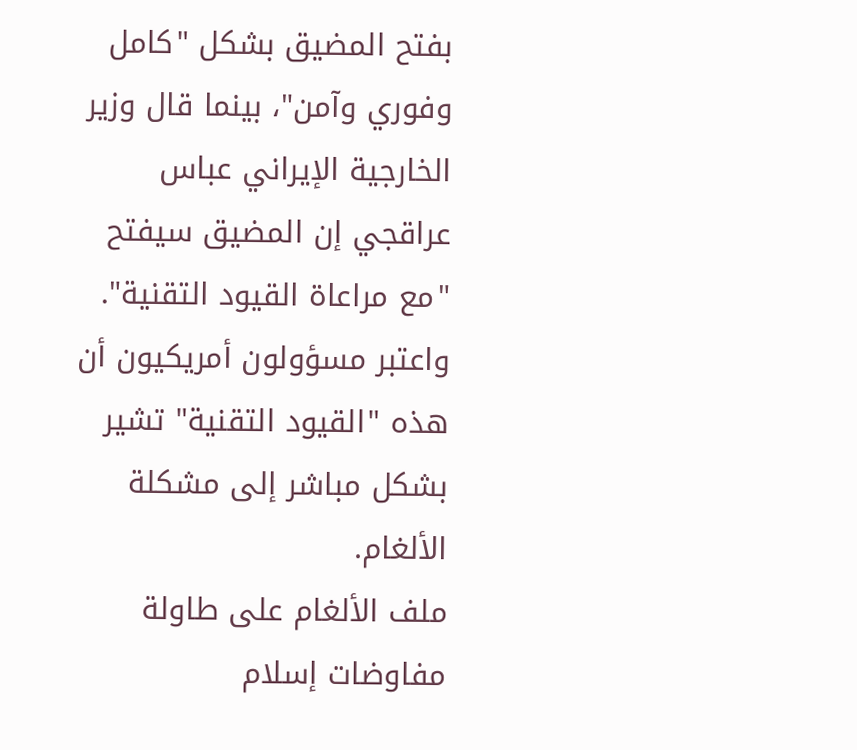بفتح المضيق بشكل "كامل وفوري وآمن"، بينما قال وزير الخارجية الإيراني عباس عراقجي إن المضيق سيفتح "مع مراعاة القيود التقنية".
واعتبر مسؤولون أمريكيون أن هذه "القيود التقنية" تشير بشكل مباشر إلى مشكلة الألغام.
ملف الألغام على طاولة مفاوضات إسلام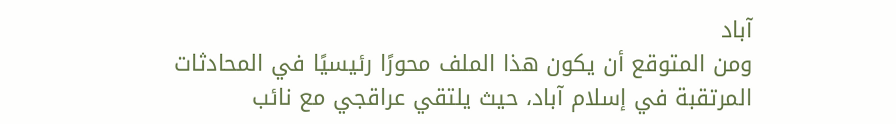آباد
ومن المتوقع أن يكون هذا الملف محورًا رئيسيًا في المحادثات المرتقبة في إسلام آباد، حيث يلتقي عراقجي مع نائب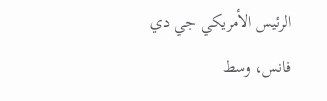الرئيس الأمريكي جي دي فانس، وسط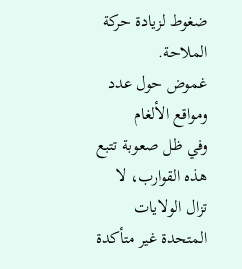ضغوط لزيادة حركة الملاحة.
غموض حول عدد ومواقع الألغام
وفي ظل صعوبة تتبع هذه القوارب، لا تزال الولايات المتحدة غير متأكدة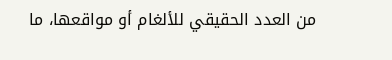من العدد الحقيقي للألغام أو مواقعها، ما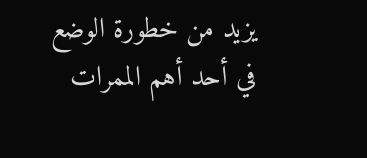يزيد من خطورة الوضع في أحد أهم الممرات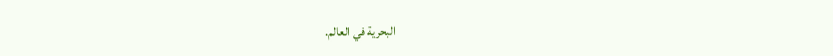البحرية في العالم.